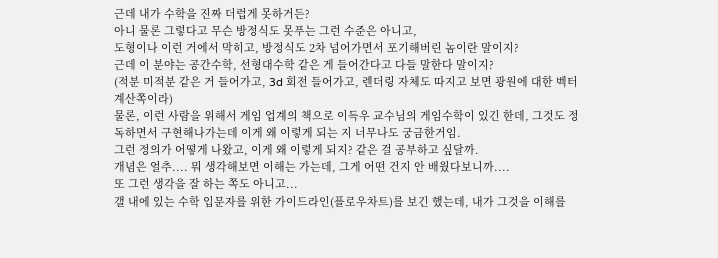근데 내가 수학을 진짜 더럽게 못하거든?
아니 물론 그렇다고 무슨 방정식도 못푸는 그런 수준은 아니고,
도형이나 이런 거에서 막히고, 방정식도 2차 넘어가면서 포기해버린 놈이란 말이지?
근데 이 분야는 공간수학, 선형대수학 같은 게 들어간다고 다들 말한다 말이지?
(적분 미적분 같은 거 들어가고, 3d 회전 들어가고, 렌더링 자체도 따지고 보면 광원에 대한 벡터 계산쪽이라)
물론, 이런 사람을 위해서 게임 업계의 책으로 이득우 교수님의 게임수학이 있긴 한데, 그것도 정독하면서 구현해나가는데 이게 왜 이렇게 되는 지 너무나도 궁금한거임.
그런 정의가 어떻게 나왔고, 이게 왜 이렇게 되지? 같은 걸 공부하고 싶달까.
개념은 얼추.... 뭐 생각해보면 이해는 가는데, 그게 어떤 건지 안 배웠다보니까....
또 그런 생각을 잘 하는 쪽도 아니고...
갤 내에 있는 수학 입문자를 위한 가이드라인(플로우차트)를 보긴 했는데, 내가 그것을 이해를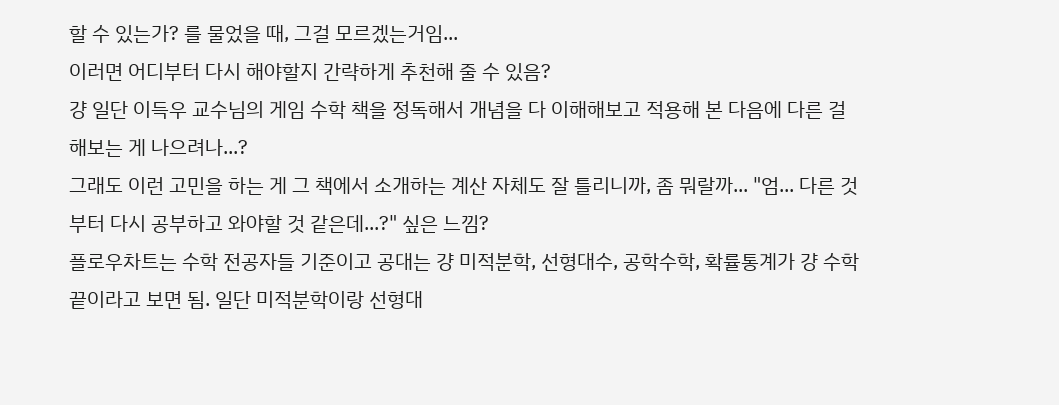할 수 있는가? 를 물었을 때, 그걸 모르겠는거임...
이러면 어디부터 다시 해야할지 간략하게 추천해 줄 수 있음?
걍 일단 이득우 교수님의 게임 수학 책을 정독해서 개념을 다 이해해보고 적용해 본 다음에 다른 걸 해보는 게 나으려나...?
그래도 이런 고민을 하는 게 그 책에서 소개하는 계산 자체도 잘 틀리니까, 좀 뭐랄까... "엄... 다른 것 부터 다시 공부하고 와야할 것 같은데...?" 싶은 느낌?
플로우차트는 수학 전공자들 기준이고 공대는 걍 미적분학, 선형대수, 공학수학, 확률통계가 걍 수학 끝이라고 보면 됨. 일단 미적분학이랑 선형대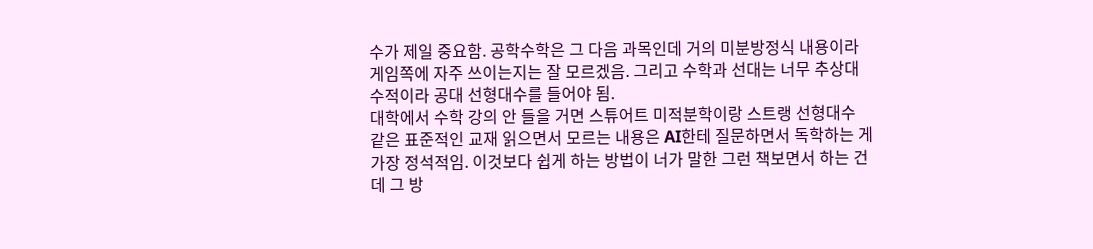수가 제일 중요함. 공학수학은 그 다음 과목인데 거의 미분방정식 내용이라 게임쪽에 자주 쓰이는지는 잘 모르겠음. 그리고 수학과 선대는 너무 추상대수적이라 공대 선형대수를 들어야 됨.
대학에서 수학 강의 안 들을 거면 스튜어트 미적분학이랑 스트랭 선형대수 같은 표준적인 교재 읽으면서 모르는 내용은 AI한테 질문하면서 독학하는 게 가장 정석적임. 이것보다 쉽게 하는 방법이 너가 말한 그런 책보면서 하는 건데 그 방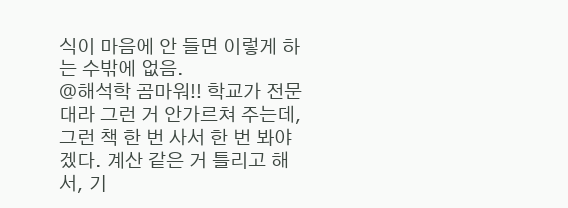식이 마음에 안 들면 이렇게 하는 수밖에 없음.
@해석학 곰마워!! 학교가 전문대라 그런 거 안가르쳐 주는데, 그런 책 한 번 사서 한 번 봐야겠다. 계산 같은 거 틀리고 해서, 기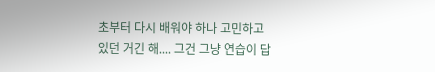초부터 다시 배워야 하나 고민하고 있던 거긴 해.... 그건 그냥 연습이 답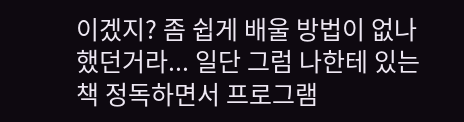이겠지? 좀 쉽게 배울 방법이 없나 했던거라... 일단 그럼 나한테 있는 책 정독하면서 프로그램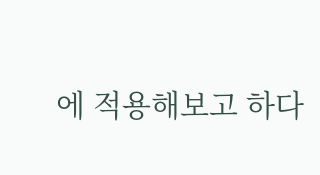에 적용해보고 하다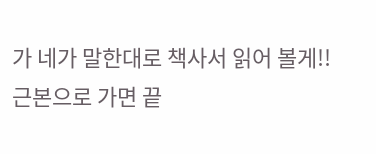가 네가 말한대로 책사서 읽어 볼게!!
근본으로 가면 끝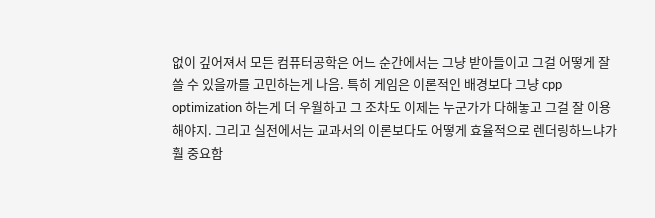없이 깊어져서 모든 컴퓨터공학은 어느 순간에서는 그냥 받아들이고 그걸 어떻게 잘 쓸 수 있을까를 고민하는게 나음. 특히 게임은 이론적인 배경보다 그냥 cpp optimization 하는게 더 우월하고 그 조차도 이제는 누군가가 다해놓고 그걸 잘 이용해야지. 그리고 실전에서는 교과서의 이론보다도 어떻게 효율적으로 렌더링하느냐가 훨 중요함